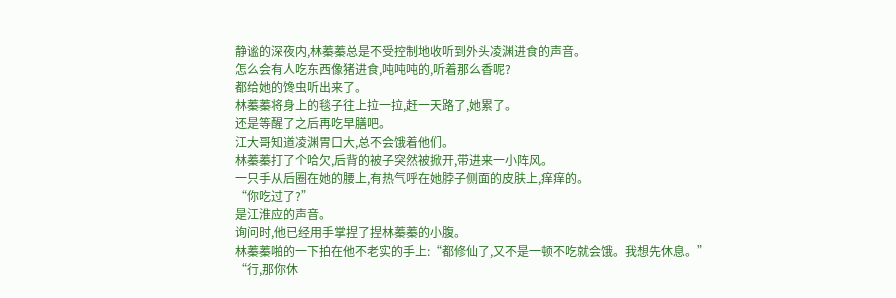静谧的深夜内,林蓁蓁总是不受控制地收听到外头凌渊进食的声音。
怎么会有人吃东西像猪进食,吨吨吨的,听着那么香呢?
都给她的馋虫听出来了。
林蓁蓁将身上的毯子往上拉一拉,赶一天路了,她累了。
还是等醒了之后再吃早膳吧。
江大哥知道凌渊胃口大,总不会饿着他们。
林蓁蓁打了个哈欠,后背的被子突然被掀开,带进来一小阵风。
一只手从后圈在她的腰上,有热气呼在她脖子侧面的皮肤上,痒痒的。
“你吃过了?”
是江淮应的声音。
询问时,他已经用手掌捏了捏林蓁蓁的小腹。
林蓁蓁啪的一下拍在他不老实的手上:“都修仙了,又不是一顿不吃就会饿。我想先休息。”
“行,那你休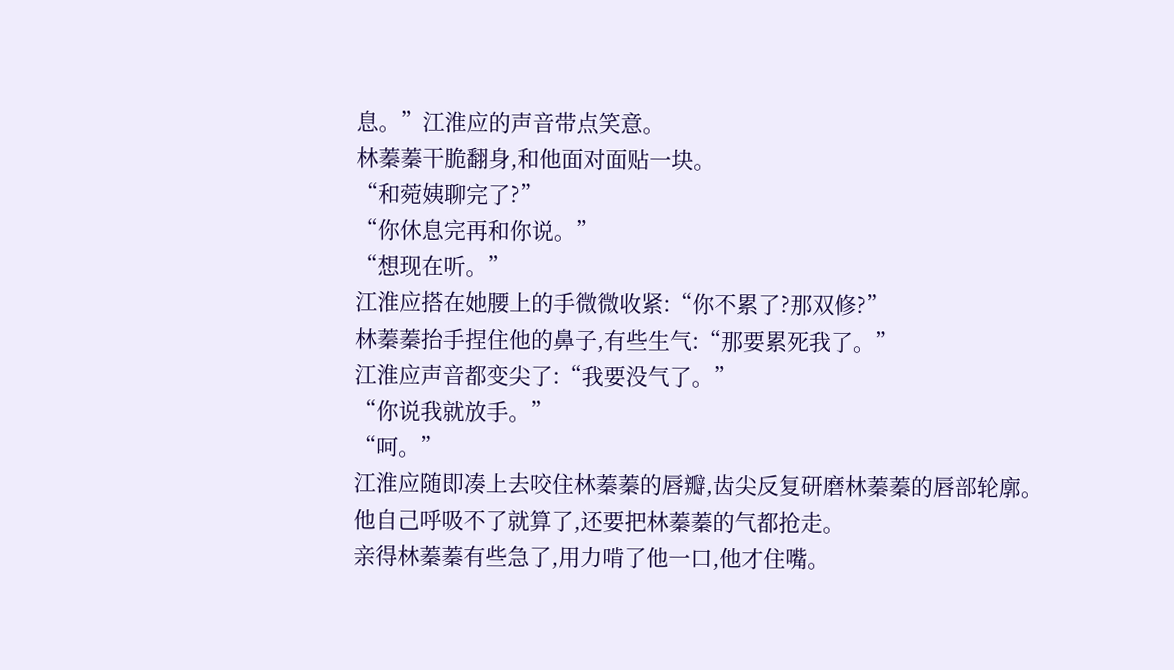息。”江淮应的声音带点笑意。
林蓁蓁干脆翻身,和他面对面贴一块。
“和菀姨聊完了?”
“你休息完再和你说。”
“想现在听。”
江淮应搭在她腰上的手微微收紧:“你不累了?那双修?”
林蓁蓁抬手捏住他的鼻子,有些生气:“那要累死我了。”
江淮应声音都变尖了:“我要没气了。”
“你说我就放手。”
“呵。”
江淮应随即凑上去咬住林蓁蓁的唇瓣,齿尖反复研磨林蓁蓁的唇部轮廓。
他自己呼吸不了就算了,还要把林蓁蓁的气都抢走。
亲得林蓁蓁有些急了,用力啃了他一口,他才住嘴。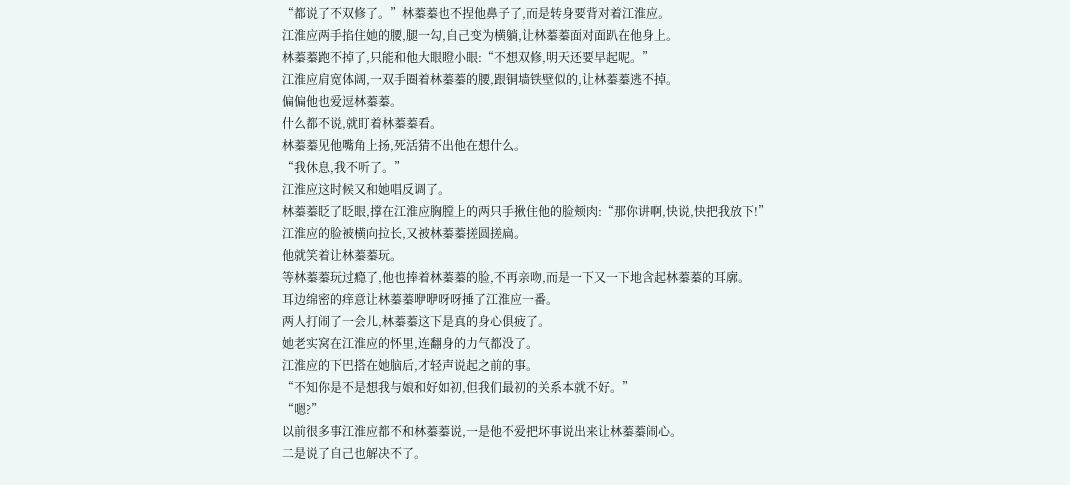“都说了不双修了。”林蓁蓁也不捏他鼻子了,而是转身要背对着江淮应。
江淮应两手掐住她的腰,腿一勾,自己变为横躺,让林蓁蓁面对面趴在他身上。
林蓁蓁跑不掉了,只能和他大眼瞪小眼:“不想双修,明天还要早起呢。”
江淮应肩宽体阔,一双手圈着林蓁蓁的腰,跟铜墙铁壁似的,让林蓁蓁逃不掉。
偏偏他也爱逗林蓁蓁。
什么都不说,就盯着林蓁蓁看。
林蓁蓁见他嘴角上扬,死活猜不出他在想什么。
“我休息,我不听了。”
江淮应这时候又和她唱反调了。
林蓁蓁眨了眨眼,撑在江淮应胸膛上的两只手揪住他的脸颊肉:“那你讲啊,快说,快把我放下!”
江淮应的脸被横向拉长,又被林蓁蓁搓圆搓扁。
他就笑着让林蓁蓁玩。
等林蓁蓁玩过瘾了,他也捧着林蓁蓁的脸,不再亲吻,而是一下又一下地含起林蓁蓁的耳廓。
耳边绵密的痒意让林蓁蓁咿咿呀呀捶了江淮应一番。
两人打闹了一会儿,林蓁蓁这下是真的身心俱疲了。
她老实窝在江淮应的怀里,连翻身的力气都没了。
江淮应的下巴搭在她脑后,才轻声说起之前的事。
“不知你是不是想我与娘和好如初,但我们最初的关系本就不好。”
“嗯?”
以前很多事江淮应都不和林蓁蓁说,一是他不爱把坏事说出来让林蓁蓁闹心。
二是说了自己也解决不了。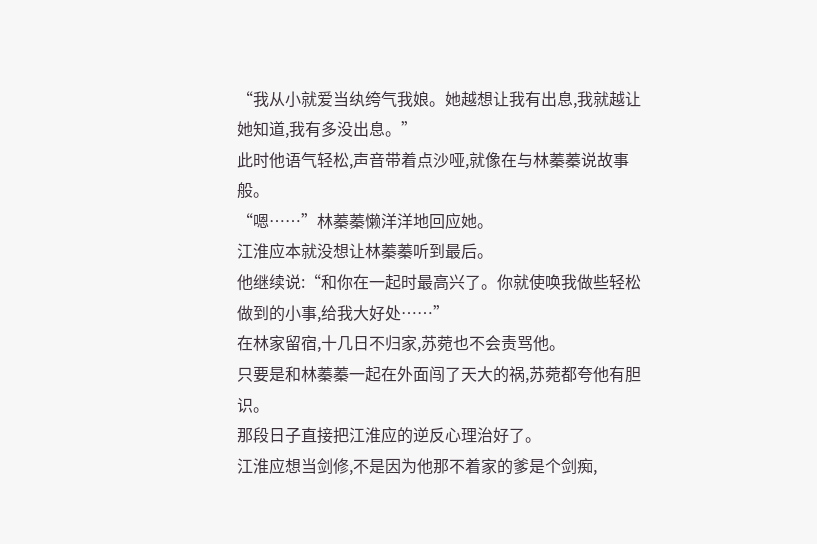“我从小就爱当纨绔气我娘。她越想让我有出息,我就越让她知道,我有多没出息。”
此时他语气轻松,声音带着点沙哑,就像在与林蓁蓁说故事般。
“嗯……”林蓁蓁懒洋洋地回应她。
江淮应本就没想让林蓁蓁听到最后。
他继续说:“和你在一起时最高兴了。你就使唤我做些轻松做到的小事,给我大好处……”
在林家留宿,十几日不归家,苏菀也不会责骂他。
只要是和林蓁蓁一起在外面闯了天大的祸,苏菀都夸他有胆识。
那段日子直接把江淮应的逆反心理治好了。
江淮应想当剑修,不是因为他那不着家的爹是个剑痴,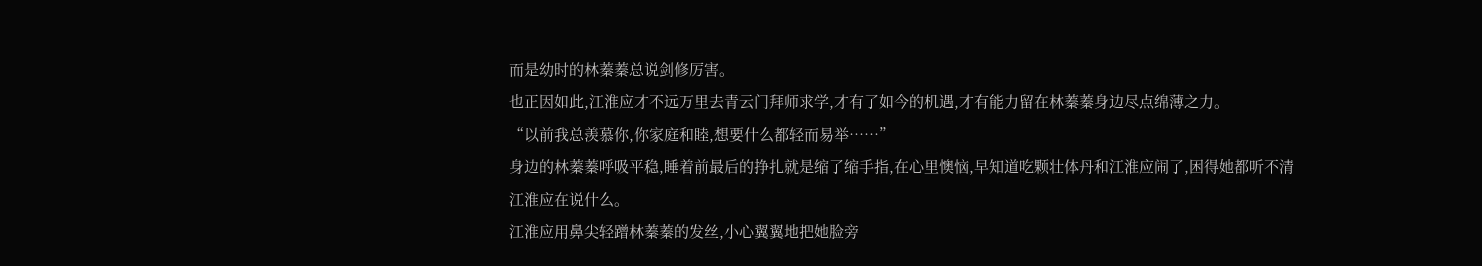而是幼时的林蓁蓁总说剑修厉害。
也正因如此,江淮应才不远万里去青云门拜师求学,才有了如今的机遇,才有能力留在林蓁蓁身边尽点绵薄之力。
“以前我总羡慕你,你家庭和睦,想要什么都轻而易举……”
身边的林蓁蓁呼吸平稳,睡着前最后的挣扎就是缩了缩手指,在心里懊恼,早知道吃颗壮体丹和江淮应闹了,困得她都听不清江淮应在说什么。
江淮应用鼻尖轻蹭林蓁蓁的发丝,小心翼翼地把她脸旁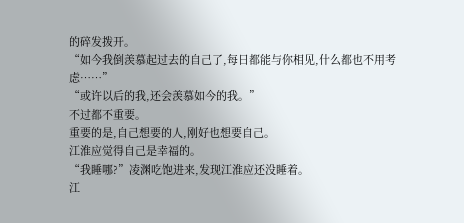的碎发拨开。
“如今我倒羡慕起过去的自己了,每日都能与你相见,什么都也不用考虑……”
“或许以后的我,还会羡慕如今的我。”
不过都不重要。
重要的是,自己想要的人,刚好也想要自己。
江淮应觉得自己是幸福的。
“我睡哪?”凌渊吃饱进来,发现江淮应还没睡着。
江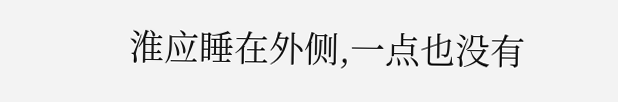淮应睡在外侧,一点也没有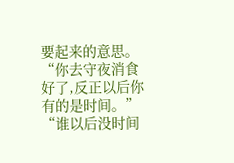要起来的意思。
“你去守夜消食好了,反正以后你有的是时间。”
“谁以后没时间